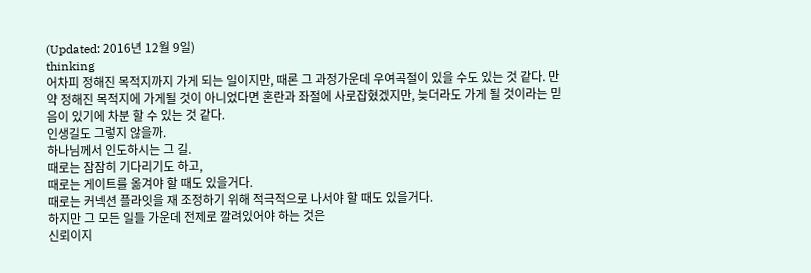(Updated: 2016년 12월 9일)
thinking
어차피 정해진 목적지까지 가게 되는 일이지만, 때론 그 과정가운데 우여곡절이 있을 수도 있는 것 같다. 만약 정해진 목적지에 가게될 것이 아니었다면 혼란과 좌절에 사로잡혔겠지만, 늦더라도 가게 될 것이라는 믿음이 있기에 차분 할 수 있는 것 같다.
인생길도 그렇지 않을까.
하나님께서 인도하시는 그 길.
때로는 잠잠히 기다리기도 하고,
때로는 게이트를 옮겨야 할 때도 있을거다.
때로는 커넥션 플라잇을 재 조정하기 위해 적극적으로 나서야 할 때도 있을거다.
하지만 그 모든 일들 가운데 전제로 깔려있어야 하는 것은
신뢰이지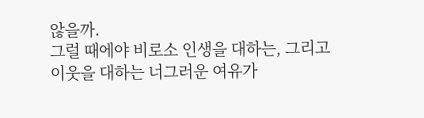않을까.
그럴 때에야 비로소 인생을 대하는, 그리고 이웃을 대하는 너그러운 여유가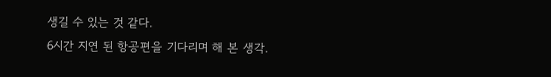생길 수 있는 것 같다.
6시간 지연 된 항공편을 기다리며 해 본 생각.